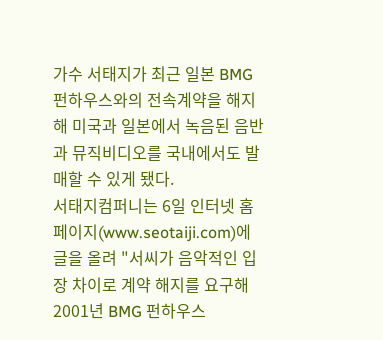가수 서태지가 최근 일본 BMG 펀하우스와의 전속계약을 해지해 미국과 일본에서 녹음된 음반과 뮤직비디오를 국내에서도 발매할 수 있게 됐다.
서태지컴퍼니는 6일 인터넷 홈페이지(www.seotaiji.com)에 글을 올려 "서씨가 음악적인 입장 차이로 계약 해지를 요구해 2001년 BMG 펀하우스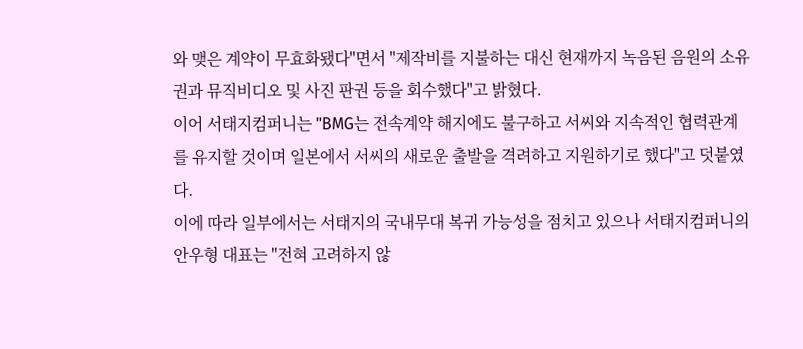와 맺은 계약이 무효화됐다"면서 "제작비를 지불하는 대신 현재까지 녹음된 음원의 소유권과 뮤직비디오 및 사진 판권 등을 회수했다"고 밝혔다.
이어 서태지컴퍼니는 "BMG는 전속계약 해지에도 불구하고 서씨와 지속적인 협력관계를 유지할 것이며 일본에서 서씨의 새로운 출발을 격려하고 지원하기로 했다"고 덧붙였다.
이에 따라 일부에서는 서태지의 국내무대 복귀 가능성을 점치고 있으나 서태지컴퍼니의 안우형 대표는 "전혀 고려하지 않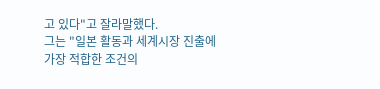고 있다"고 잘라말했다.
그는 "일본 활동과 세계시장 진출에 가장 적합한 조건의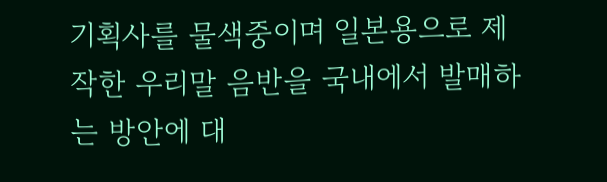기획사를 물색중이며 일본용으로 제작한 우리말 음반을 국내에서 발매하는 방안에 대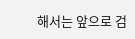해서는 앞으로 검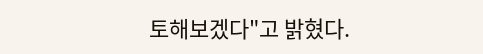토해보겠다"고 밝혔다.